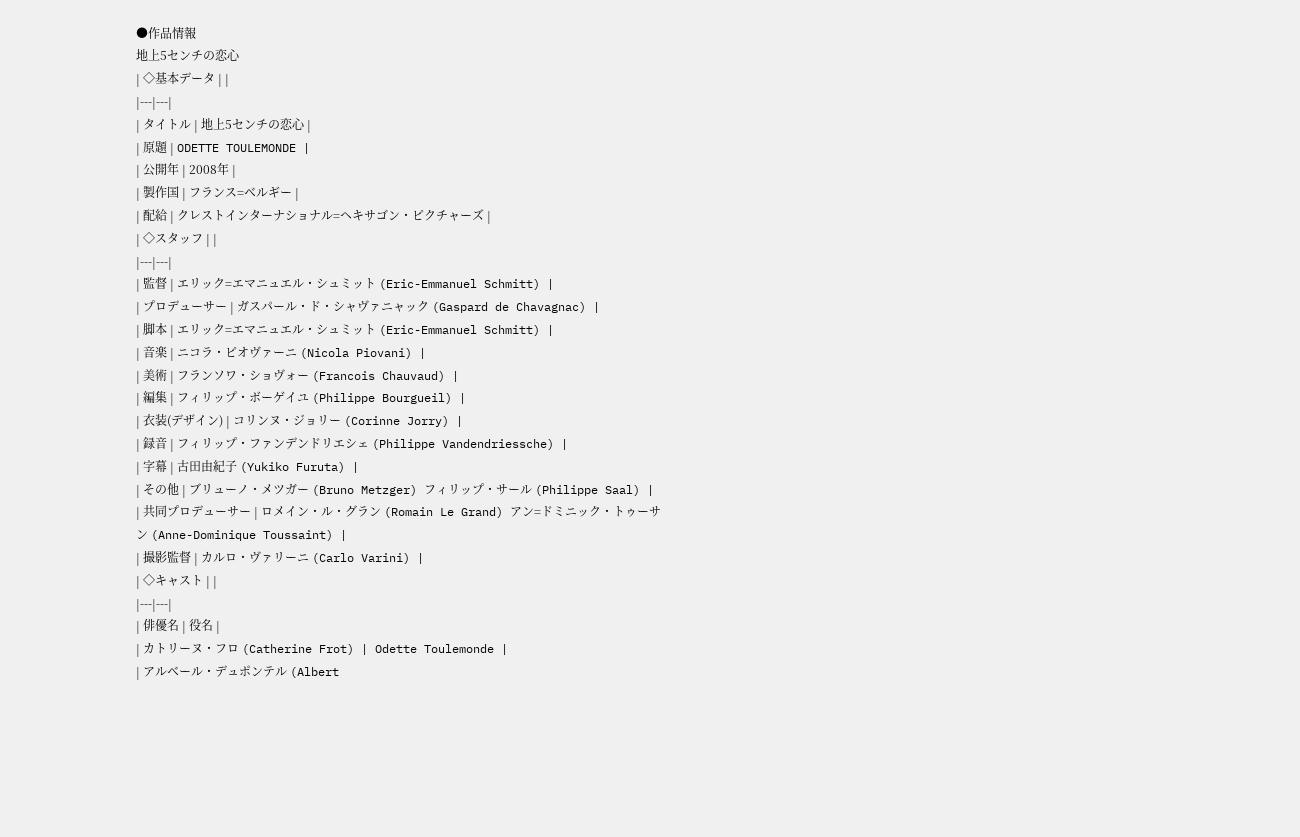●作品情報
地上5センチの恋心
| ◇基本データ | |
|---|---|
| タイトル | 地上5センチの恋心 |
| 原題 | ODETTE TOULEMONDE |
| 公開年 | 2008年 |
| 製作国 | フランス=ベルギー |
| 配給 | クレストインターナショナル=ヘキサゴン・ピクチャーズ |
| ◇スタッフ | |
|---|---|
| 監督 | エリック=エマニュエル・シュミット (Eric-Emmanuel Schmitt) |
| プロデューサー | ガスパール・ド・シャヴァニャック (Gaspard de Chavagnac) |
| 脚本 | エリック=エマニュエル・シュミット (Eric-Emmanuel Schmitt) |
| 音楽 | ニコラ・ピオヴァーニ (Nicola Piovani) |
| 美術 | フランソワ・ショヴォー (Francois Chauvaud) |
| 編集 | フィリップ・ボーゲイユ (Philippe Bourgueil) |
| 衣装(デザイン) | コリンヌ・ジョリー (Corinne Jorry) |
| 録音 | フィリップ・ファンデンドリエシェ (Philippe Vandendriessche) |
| 字幕 | 古田由紀子 (Yukiko Furuta) |
| その他 | ブリューノ・メツガー (Bruno Metzger) フィリップ・サール (Philippe Saal) |
| 共同プロデューサー | ロメイン・ル・グラン (Romain Le Grand) アン=ドミニック・トゥーサン (Anne-Dominique Toussaint) |
| 撮影監督 | カルロ・ヴァリーニ (Carlo Varini) |
| ◇キャスト | |
|---|---|
| 俳優名 | 役名 |
| カトリーヌ・フロ (Catherine Frot) | Odette Toulemonde |
| アルベール・デュポンテル (Albert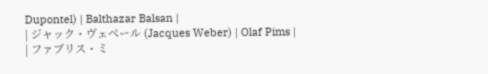Dupontel) | Balthazar Balsan |
| ジャック・ヴェベール (Jacques Weber) | Olaf Pims |
| ファブリス・ミ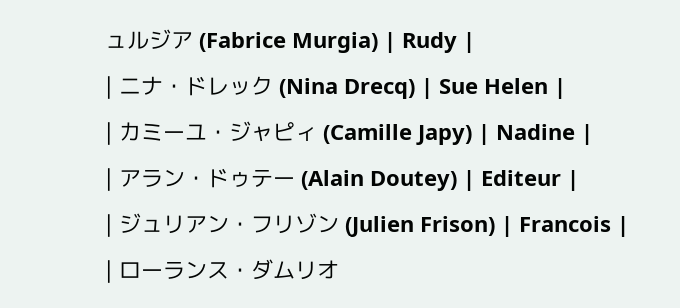ュルジア (Fabrice Murgia) | Rudy |
| ニナ・ドレック (Nina Drecq) | Sue Helen |
| カミーユ・ジャピィ (Camille Japy) | Nadine |
| アラン・ドゥテー (Alain Doutey) | Editeur |
| ジュリアン・フリゾン (Julien Frison) | Francois |
| ローランス・ダムリオ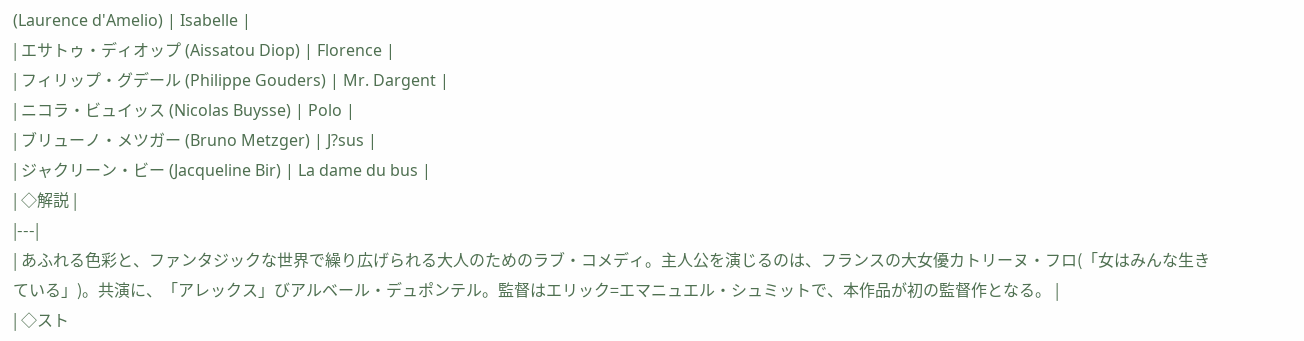(Laurence d'Amelio) | Isabelle |
| エサトゥ・ディオップ (Aissatou Diop) | Florence |
| フィリップ・グデール (Philippe Gouders) | Mr. Dargent |
| ニコラ・ビュイッス (Nicolas Buysse) | Polo |
| ブリューノ・メツガー (Bruno Metzger) | J?sus |
| ジャクリーン・ビー (Jacqueline Bir) | La dame du bus |
| ◇解説 |
|---|
| あふれる色彩と、ファンタジックな世界で繰り広げられる大人のためのラブ・コメディ。主人公を演じるのは、フランスの大女優カトリーヌ・フロ(「女はみんな生きている」)。共演に、「アレックス」びアルベール・デュポンテル。監督はエリック=エマニュエル・シュミットで、本作品が初の監督作となる。 |
| ◇スト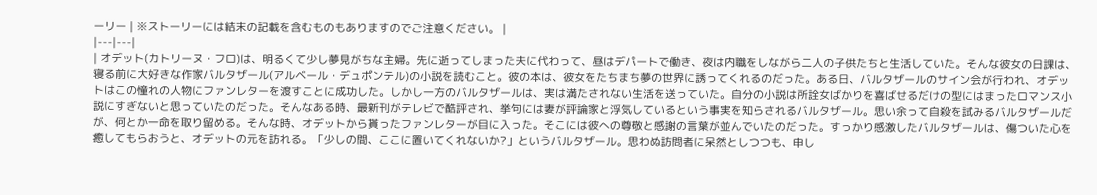ーリー | ※ストーリーには結末の記載を含むものもありますのでご注意ください。 |
|---|---|
| オデット(カトリーヌ・フロ)は、明るくて少し夢見がちな主婦。先に逝ってしまった夫に代わって、昼はデパートで働き、夜は内職をしながら二人の子供たちと生活していた。そんな彼女の日課は、寝る前に大好きな作家バルタザール(アルベール・デュポンテル)の小説を読むこと。彼の本は、彼女をたちまち夢の世界に誘ってくれるのだった。ある日、バルタザールのサイン会が行われ、オデットはこの憧れの人物にファンレターを渡すことに成功した。しかし一方のバルタザールは、実は満たされない生活を送っていた。自分の小説は所詮女ばかりを喜ばせるだけの型にはまったロマンス小説にすぎないと思っていたのだった。そんなある時、最新刊がテレビで酷評され、挙句には妻が評論家と浮気しているという事実を知らされるバルタザール。思い余って自殺を試みるバルタザールだが、何とか一命を取り留める。そんな時、オデットから貰ったファンレターが目に入った。そこには彼への尊敬と感謝の言葉が並んでいたのだった。すっかり感激したバルタザールは、傷ついた心を癒してもらおうと、オデットの元を訪れる。「少しの間、ここに置いてくれないか?」というバルタザール。思わぬ訪問者に呆然としつつも、申し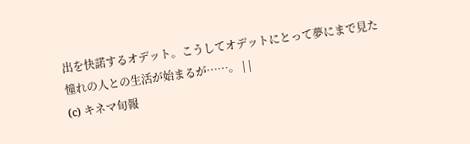出を快諾するオデット。こうしてオデットにとって夢にまで見た憧れの人との生活が始まるが……。 | |
(c) キネマ旬報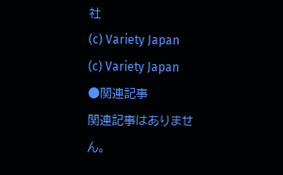社
(c) Variety Japan
(c) Variety Japan
●関連記事
関連記事はありません。